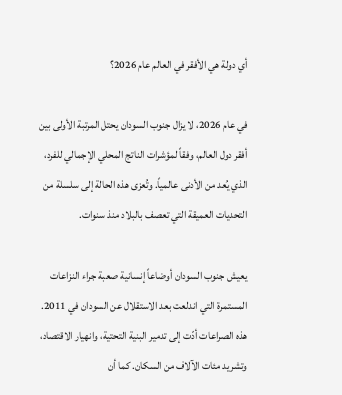أي دولة هي الأفقر في العالم عام 2026؟

في عام 2026، لا يزال جنوب السودان يحتل المرتبة الأولى بين أفقر دول العالم، وفقاً لمؤشرات الناتج المحلي الإجمالي للفرد، الذي يُعد من الأدنى عالمياً. وتُعزى هذه الحالة إلى سلسلة من التحديات العميقة التي تعصف بالبلاد منذ سنوات.

يعيش جنوب السودان أوضاعاً إنسانية صعبة جراء النزاعات المستمرة التي اندلعت بعد الاستقلال عن السودان في 2011. هذه الصراعات أدّت إلى تدمير البنية التحتية، وانهيار الاقتصاد، وتشريد مئات الآلاف من السكان. كما أن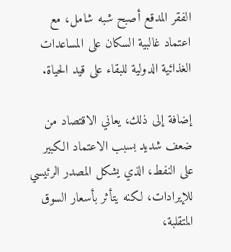الفقر المدقع أصبح شبه شامل، مع اعتماد غالبية السكان على المساعدات الغذائية الدولية للبقاء على قيد الحياة.

إضافة إلى ذلك، يعاني الاقتصاد من ضعف شديد بسبب الاعتماد الكبير على النفط، الذي يشكل المصدر الرئيسي للإيرادات، لكنه يتأثر بأسعار السوق المتقلبة،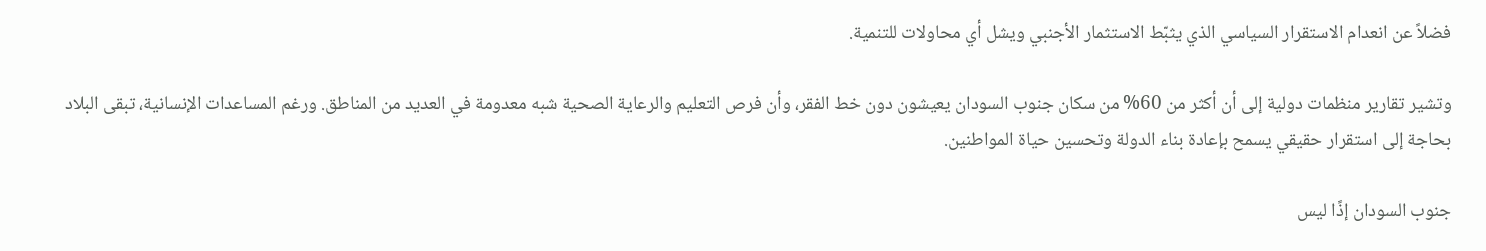فضلاً عن انعدام الاستقرار السياسي الذي يثبّط الاستثمار الأجنبي ويشل أي محاولات للتنمية.

وتشير تقارير منظمات دولية إلى أن أكثر من 60% من سكان جنوب السودان يعيشون دون خط الفقر، وأن فرص التعليم والرعاية الصحية شبه معدومة في العديد من المناطق. ورغم المساعدات الإنسانية، تبقى البلاد بحاجة إلى استقرار حقيقي يسمح بإعادة بناء الدولة وتحسين حياة المواطنين.

جنوب السودان إذًا ليس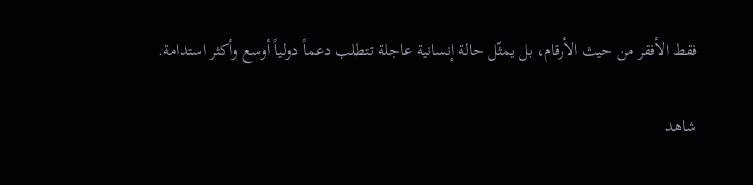فقط الأفقر من حيث الأرقام، بل يمثّل حالة إنسانية عاجلة تتطلب دعماً دولياً أوسع وأكثر استدامة.

شاهد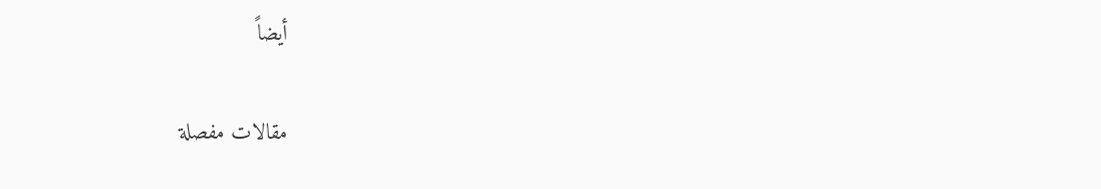أيضاً

مقالات مفصلة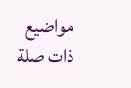مواضيع ذات صلة